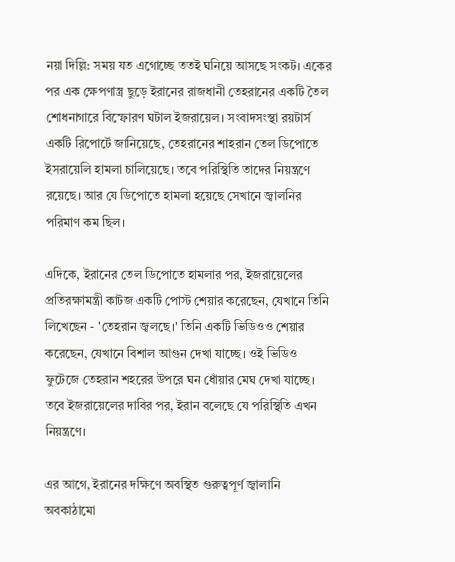নয়া দিল্লি: সময় যত এগোচ্ছে ততই ঘনিয়ে আসছে সংকট। একের পর এক ক্ষেপণাস্ত্র ছুড়ে ইরানের রাজধানী তেহরানের একটি তৈল শোধনাগারে বিস্ফোরণ ঘটাল ইজরায়েল। সংবাদসংস্থা রয়টার্স একটি রিপোর্টে জানিয়েছে, তেহরানের শাহরান তেল ডিপোতে ইসরায়েলি হামলা চালিয়েছে। তবে পরিস্থিতি তাদের নিয়ন্ত্রণে রয়েছে। আর যে ডিপোতে হামলা হয়েছে সেখানে জ্বালনির পরিমাণ কম ছিল।

এদিকে, ইরানের তেল ডিপোতে হামলার পর, ইজরায়েলের প্রতিরক্ষামন্ত্রী কাটজ একটি পোস্ট শেয়ার করেছেন, যেখানে তিনি লিখেছেন - 'তেহরান জ্বলছে।' তিনি একটি ভিডিওও শেয়ার করেছেন, যেখানে বিশাল আগুন দেখা যাচ্ছে। ওই ভিডিও ফুটেজে তেহরান শহরের উপরে ঘন ধোঁয়ার মেঘ দেখা যাচ্ছে। তবে ইজরায়েলের দাবির পর, ইরান বলেছে যে পরিস্থিতি এখন নিয়ন্ত্রণে।

এর আগে, ইরানের দক্ষিণে অবস্থিত গুরুত্বপূর্ণ জ্বালানি অবকাঠামো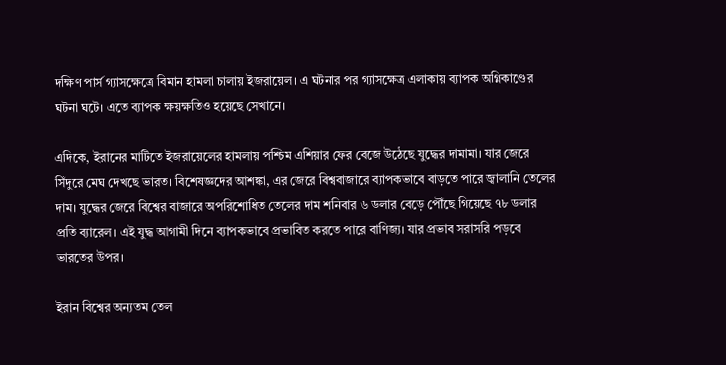দক্ষিণ পার্স গ্যাসক্ষেত্রে বিমান হামলা চালায় ইজরায়েল। এ ঘটনার পর গ্যাসক্ষেত্র এলাকায় ব্যাপক অগ্নিকাণ্ডের ঘটনা ঘটে। এতে ব্যাপক ক্ষয়ক্ষতিও হয়েছে সেখানে।

এদিকে, ইরানের মাটিতে ইজরায়েলের হামলায় পশ্চিম এশিয়ার ফের বেজে উঠেছে যুদ্ধের দামামা। যার জেরে সিঁদুরে মেঘ দেখছে ভারত। বিশেষজ্ঞদের আশঙ্কা, এর জেরে বিশ্ববাজারে ব্যাপকভাবে বাড়তে পারে জ্বালানি তেলের দাম। যুদ্ধের জেরে বিশ্বের বাজারে অপরিশোধিত তেলের দাম শনিবার ৬ ডলার বেড়ে পৌঁছে গিয়েছে ৭৮ ডলার প্রতি ব্যারেল। এই যুদ্ধ আগামী দিনে ব্যাপকভাবে প্রভাবিত করতে পারে বাণিজ্য। যার প্রভাব সরাসরি পড়বে ভারতের উপর।

ইরান বিশ্বের অন্যতম তেল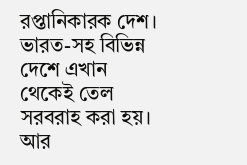রপ্তানিকারক দেশ। ভারত-সহ বিভিন্ন দেশে এখান থেকেই তেল সরবরাহ করা হয়। আর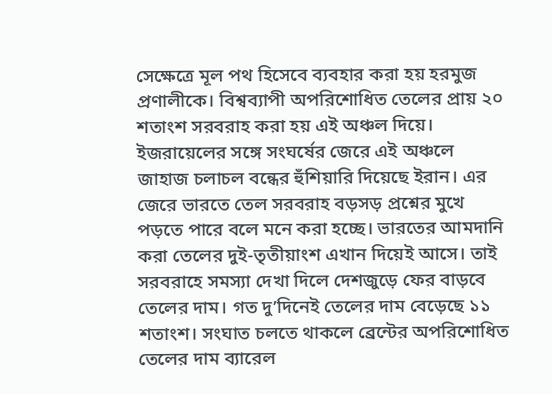সেক্ষেত্রে মূল পথ হিসেবে ব্যবহার করা হয় হরমুজ প্রণালীকে। বিশ্বব্যাপী অপরিশোধিত তেলের প্রায় ২০ শতাংশ সরবরাহ করা হয় এই অঞ্চল দিয়ে। ইজরায়েলের সঙ্গে সংঘর্ষের জেরে এই অঞ্চলে জাহাজ চলাচল বন্ধের হুঁশিয়ারি দিয়েছে ইরান। এর জেরে ভারতে তেল সরবরাহ বড়সড় প্রশ্নের মুখে পড়তে পারে বলে মনে করা হচ্ছে। ভারতের আমদানি করা তেলের দুই-তৃতীয়াংশ এখান দিয়েই আসে। তাই সরবরাহে সমস্যা দেখা দিলে দেশজুড়ে ফের বাড়বে তেলের দাম। গত দু’দিনেই তেলের দাম বেড়েছে ১১ শতাংশ। সংঘাত চলতে থাকলে ব্রেন্টের অপরিশোধিত তেলের দাম ব্যারেল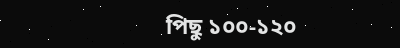পিছু ১০০-১২০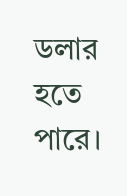ডলার হতে পারে।